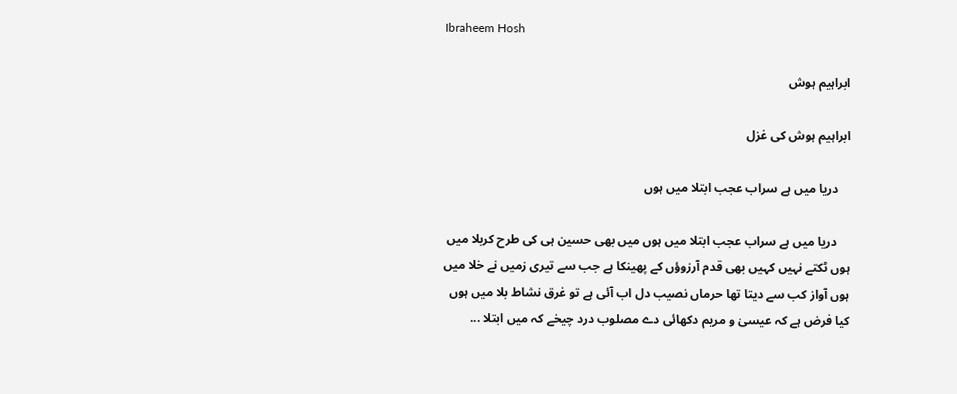Ibraheem Hosh

ابراہیم ہوش

ابراہیم ہوش کی غزل

    دریا میں ہے سراب عجب ابتلا میں ہوں

    دریا میں ہے سراب عجب ابتلا میں ہوں میں بھی حسین ہی کی طرح کربلا میں ہوں ٹکتے نہیں کہیں بھی قدم آرزوؤں کے پھینکا ہے جب سے تیری زمیں نے خلا میں ہوں آواز کب سے دیتا تھا حرماں نصیب دل اب آئی ہے تو غرق نشاط بلا میں ہوں کیا فرض ہے کہ عیسیٰ و مریم دکھائی دے مصلوب درد چیخے کہ میں ابتلا ...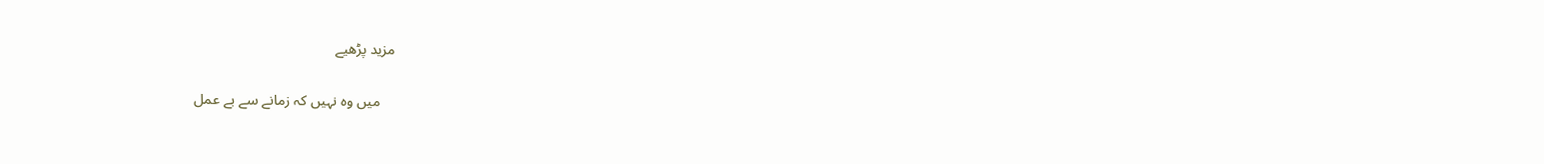مزید پڑھیے

    میں وہ نہیں کہ زمانے سے بے عمل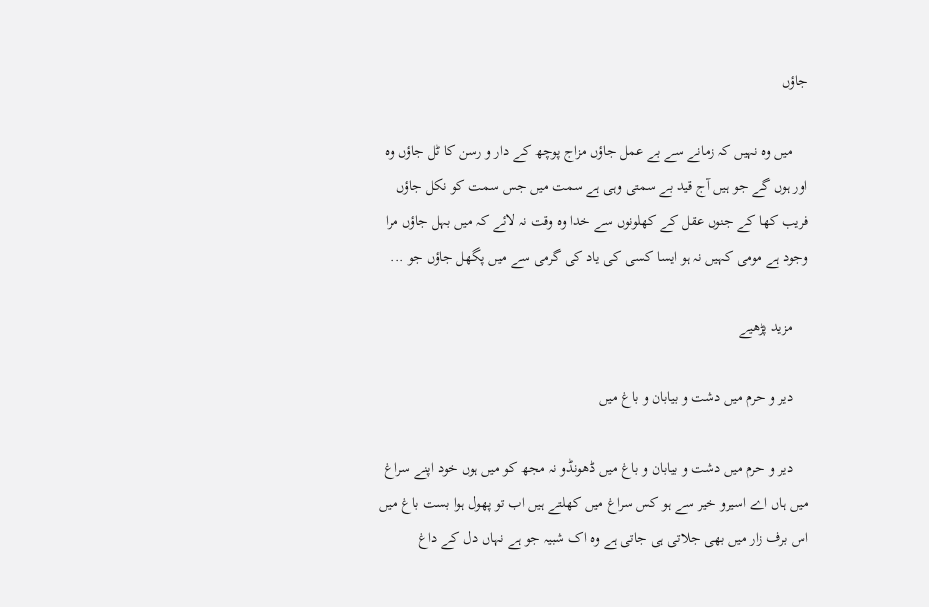جاؤں

    میں وہ نہیں کہ زمانے سے بے عمل جاؤں مزاج پوچھ کے دار و رسن کا ٹل جاؤں وہ اور ہوں گے جو ہیں آج قید بے سمتی وہی ہے سمت میں جس سمت کو نکل جاؤں فریب کھا کے جنوں عقل کے کھلونوں سے خدا وہ وقت نہ لائے کہ میں بہل جاؤں مرا وجود ہے مومی کہیں نہ ہو ایسا کسی کی یاد کی گرمی سے میں پگھل جاؤں جو ...

    مزید پڑھیے

    دیر و حرم میں دشت و بیابان و باغ میں

    دیر و حرم میں دشت و بیابان و باغ میں ڈھونڈو نہ مجھ کو میں ہوں خود اپنے سراغ میں ہاں اے اسیرو خیر سے ہو کس سراغ میں کھلتے ہیں اب تو پھول ہوا بست باغ میں اس برف زار میں بھی جلاتی ہی جاتی ہے وہ اک شبیہ جو ہے نہاں دل کے داغ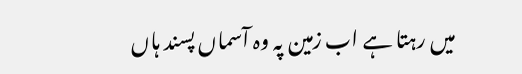میں رہتا ہے اب زمین پہ وہ آسماں پسند ہاں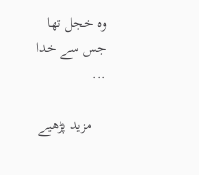وہ خجل تھا جس سے خدا ...

    مزید پڑھیے